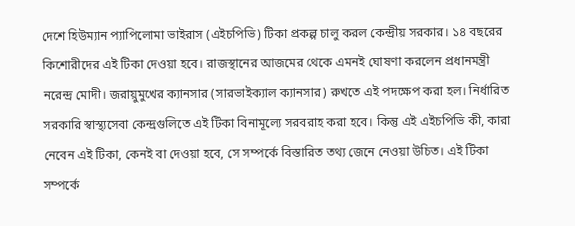দেশে হিউম্যান প্যাপিলোমা ভাইরাস (এইচপিভি) টিকা প্রকল্প চালু করল কেন্দ্রীয় সরকার। ১৪ বছরের কিশোরীদের এই টিকা দেওয়া হবে। রাজস্থানের আজমের থেকে এমনই ঘোষণা করলেন প্রধানমন্ত্রী নরেন্দ্র মোদী। জরায়ুমুখের ক্যানসার (সারভাইক্যাল ক্যানসার) রুখতে এই পদক্ষেপ করা হল। নির্ধারিত সরকারি স্বাস্থ্যসেবা কেন্দ্রগুলিতে এই টিকা বিনামূল্যে সরবরাহ করা হবে। কিন্তু এই এইচপিভি কী, কারা নেবেন এই টিকা, কেনই বা দেওয়া হবে, সে সম্পর্কে বিস্তারিত তথ্য জেনে নেওয়া উচিত। এই টিকা সম্পর্কে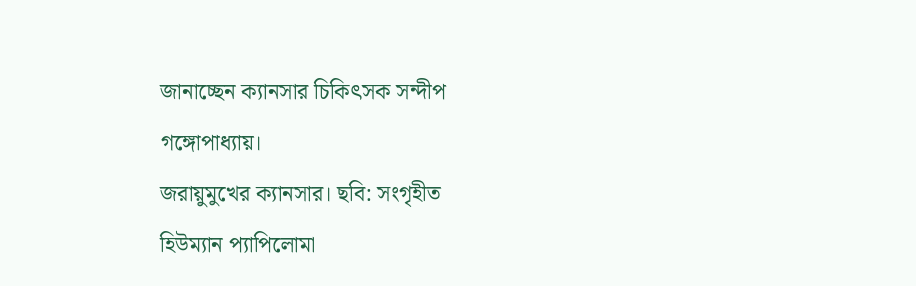জানাচ্ছেন ক্যানসার চিকিৎসক সন্দীপ গঙ্গোপাধ্যায়।
জরায়ুমুখের ক্যানসার। ছবি: সংগৃহীত
হিউম্যান প্যাপিলোমা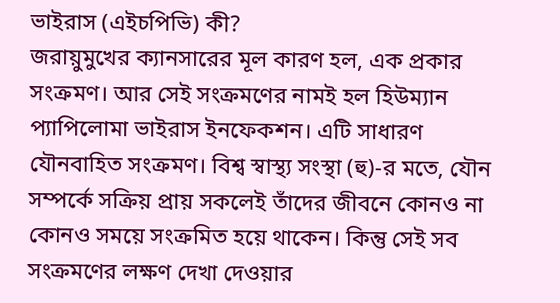ভাইরাস (এইচপিভি) কী?
জরায়ুমুখের ক্যানসারের মূল কারণ হল, এক প্রকার সংক্রমণ। আর সেই সংক্রমণের নামই হল হিউম্যান প্যাপিলোমা ভাইরাস ইনফেকশন। এটি সাধারণ যৌনবাহিত সংক্রমণ। বিশ্ব স্বাস্থ্য সংস্থা (হু)-র মতে, যৌন সম্পর্কে সক্রিয় প্রায় সকলেই তাঁদের জীবনে কোনও না কোনও সময়ে সংক্রমিত হয়ে থাকেন। কিন্তু সেই সব সংক্রমণের লক্ষণ দেখা দেওয়ার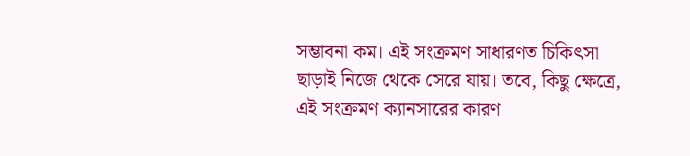সম্ভাবনা কম। এই সংক্রমণ সাধারণত চিকিৎসা ছাড়াই নিজে থেকে সেরে যায়। তবে, কিছু ক্ষেত্রে, এই সংক্রমণ ক্যানসারের কারণ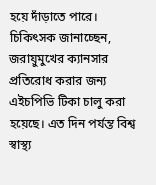হয়ে দাঁড়াতে পারে।
চিকিৎসক জানাচ্ছেন, জরায়ুমুখের ক্যানসার প্রতিরোধ করার জন্য এইচপিভি টিকা চালু করা হয়েছে। এত দিন পর্যন্ত বিশ্ব স্বাস্থ্য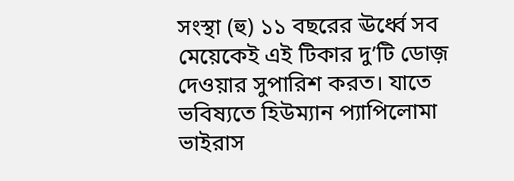সংস্থা (হু) ১১ বছরের ঊর্ধ্বে সব মেয়েকেই এই টিকার দু’টি ডোজ় দেওয়ার সুপারিশ করত। যাতে ভবিষ্যতে হিউম্যান প্যাপিলোমা ভাইরাস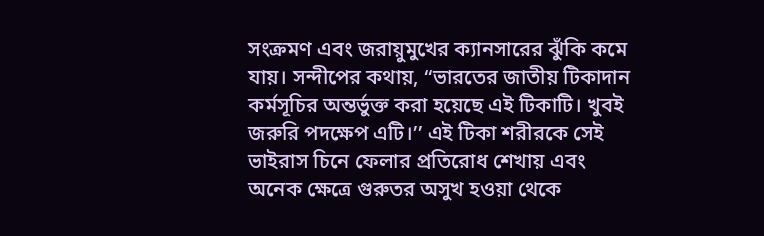সংক্রমণ এবং জরায়ুমুখের ক্যানসারের ঝুঁকি কমে যায়। সন্দীপের কথায়, ‘‘ভারতের জাতীয় টিকাদান কর্মসূচির অন্তর্ভুক্ত করা হয়েছে এই টিকাটি। খুবই জরুরি পদক্ষেপ এটি।’’ এই টিকা শরীরকে সেই ভাইরাস চিনে ফেলার প্রতিরোধ শেখায় এবং অনেক ক্ষেত্রে গুরুতর অসুখ হওয়া থেকে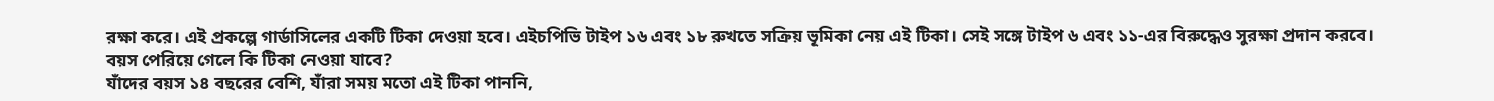রক্ষা করে। এই প্রকল্পে গার্ডাসিলের একটি টিকা দেওয়া হবে। এইচপিভি টাইপ ১৬ এবং ১৮ রুখতে সক্রিয় ভূমিকা নেয় এই টিকা। সেই সঙ্গে টাইপ ৬ এবং ১১-এর বিরুদ্ধেও সুরক্ষা প্রদান করবে।
বয়স পেরিয়ে গেলে কি টিকা নেওয়া যাবে?
যাঁদের বয়স ১৪ বছরের বেশি, যাঁরা সময় মতো এই টিকা পাননি,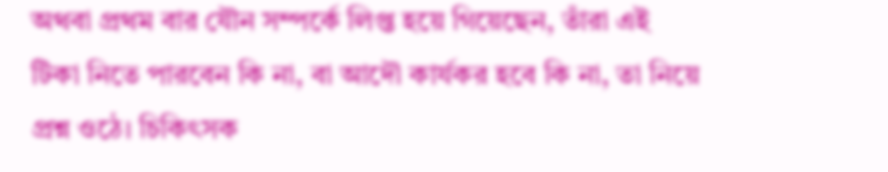অথবা প্রথম বার যৌন সম্পর্কে লিপ্ত হয়ে গিয়েছেন, তাঁরা এই টিকা নিতে পারবেন কি না, বা আদৌ কার্যকর হবে কি না, তা নিয়ে প্রশ্ন ওঠে। চিকিৎসক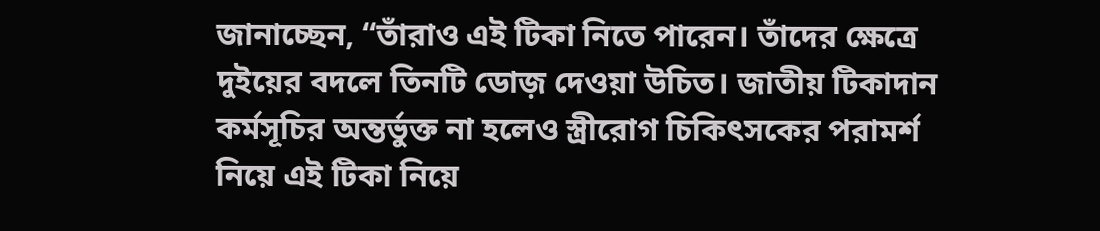জানাচ্ছেন, ‘‘তাঁরাও এই টিকা নিতে পারেন। তাঁদের ক্ষেত্রে দুইয়ের বদলে তিনটি ডোজ় দেওয়া উচিত। জাতীয় টিকাদান কর্মসূচির অন্তর্ভুক্ত না হলেও স্ত্রীরোগ চিকিৎসকের পরামর্শ নিয়ে এই টিকা নিয়ে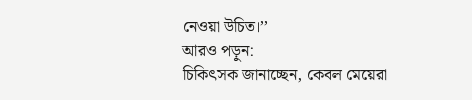নেওয়া উচিত।’’
আরও পড়ুন:
চিকিৎসক জানাচ্ছেন, কেবল মেয়েরা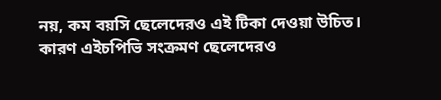নয়, কম বয়সি ছেলেদেরও এই টিকা দেওয়া উচিত। কারণ এইচপিভি সংক্রমণ ছেলেদেরও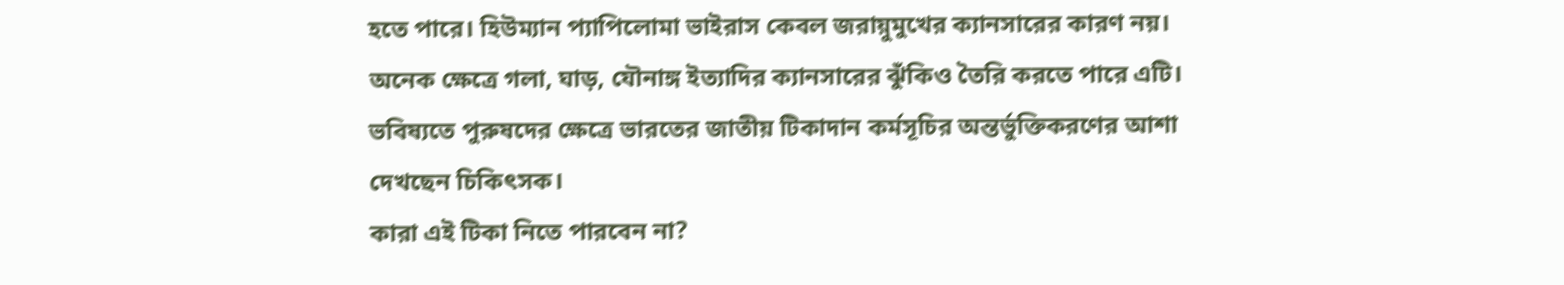হতে পারে। হিউম্যান প্যাপিলোমা ভাইরাস কেবল জরায়ুমুখের ক্যানসারের কারণ নয়। অনেক ক্ষেত্রে গলা, ঘাড়, যৌনাঙ্গ ইত্যাদির ক্যানসারের ঝুঁকিও তৈরি করতে পারে এটি। ভবিষ্যতে পুরুষদের ক্ষেত্রে ভারতের জাতীয় টিকাদান কর্মসূচির অন্তর্ভুক্তিকরণের আশা দেখছেন চিকিৎসক।
কারা এই টিকা নিতে পারবেন না?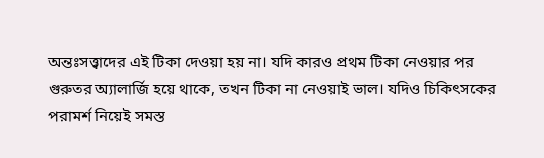অন্তঃসত্ত্বাদের এই টিকা দেওয়া হয় না। যদি কারও প্রথম টিকা নেওয়ার পর গুরুতর অ্যালার্জি হয়ে থাকে, তখন টিকা না নেওয়াই ভাল। যদিও চিকিৎসকের পরামর্শ নিয়েই সমস্ত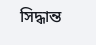সিদ্ধান্ত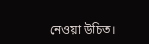নেওয়া উচিত।